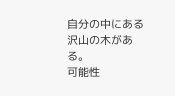自分の中にある沢山の木がある。
可能性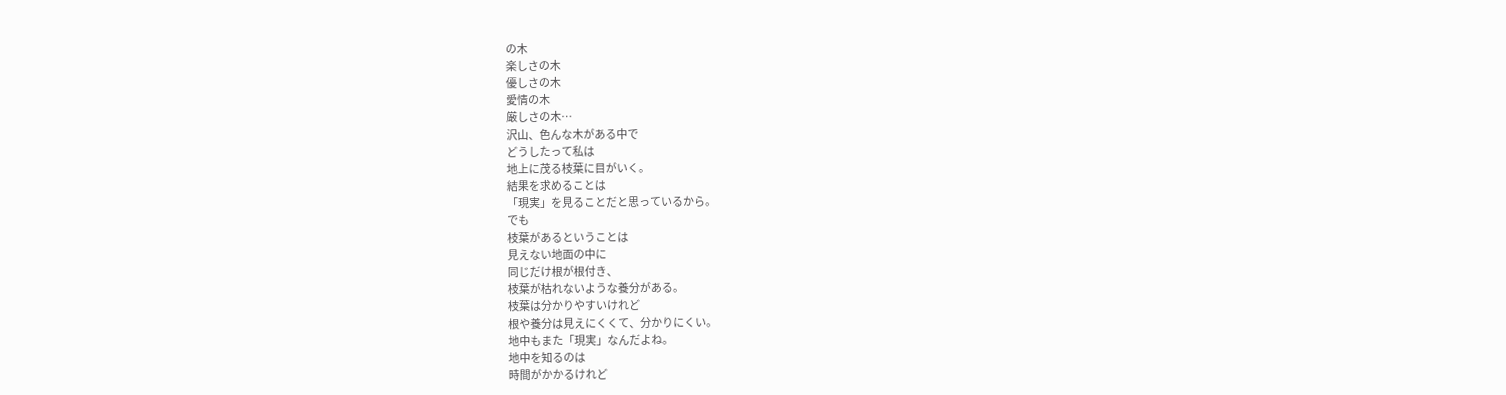の木
楽しさの木
優しさの木
愛情の木
厳しさの木…
沢山、色んな木がある中で
どうしたって私は
地上に茂る枝葉に目がいく。
結果を求めることは
「現実」を見ることだと思っているから。
でも
枝葉があるということは
見えない地面の中に
同じだけ根が根付き、
枝葉が枯れないような養分がある。
枝葉は分かりやすいけれど
根や養分は見えにくくて、分かりにくい。
地中もまた「現実」なんだよね。
地中を知るのは
時間がかかるけれど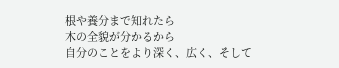根や養分まで知れたら
木の全貌が分かるから
自分のことをより深く、広く、そして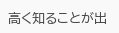高く知ることが出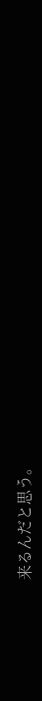来るんだと思う。